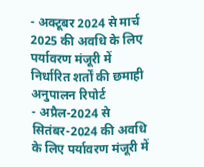- अक्टूबर 2024 से मार्च 2025 की अवधि के लिए पर्यावरण मंजूरी में निर्धारित शर्तों की छमाही अनुपालन रिपोर्ट
- अप्रैल-2024 से सितंबर-2024 की अवधि के लिए पर्यावरण मंजूरी में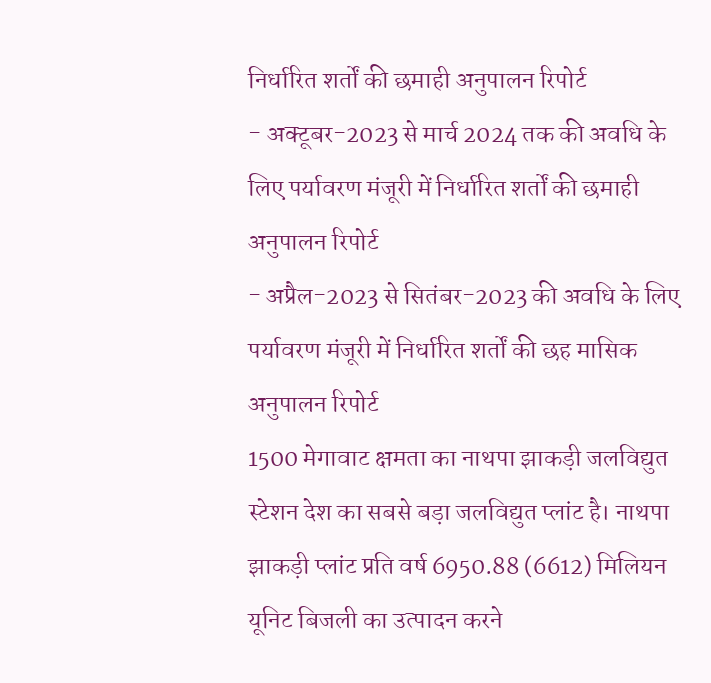निर्धारित शर्तों की छमाही अनुपालन रिपोर्ट
- अक्टूबर-2023 से मार्च 2024 तक की अवधि के लिए पर्यावरण मंजूरी में निर्धारित शर्तों की छमाही अनुपालन रिपोर्ट
- अप्रैल-2023 से सितंबर-2023 की अवधि के लिए पर्यावरण मंजूरी में निर्धारित शर्तों की छह मासिक अनुपालन रिपोर्ट
1500 मेगावाट क्षमता का नाथपा झाकड़ी जलविद्युत स्टेशन देश का सबसे बड़ा जलविद्युत प्लांट है। नाथपा झाकड़ी प्लांट प्रति वर्ष 6950.88 (6612) मिलियन यूनिट बिजली का उत्पादन करने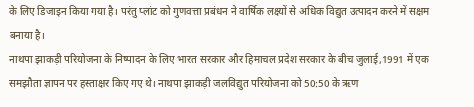के लिए डिजाइन किया गया है। परंतु प्लांट को गुणवत्ता प्रबंधन ने वार्षिक लक्ष्यों से अधिक विद्युत उत्पादन करने में सक्षम बनाया है।
नाथपा झाकड़ी परियोजना के निष्पादन के लिए भारत सरकार और हिमाचल प्रदेश सरकार के बीच जुलाई,1991 में एक समझौता ज्ञापन पर हस्ताक्षर किए गए थे। नाथपा झाकड़ी जलविद्युत परियोजना को 50:50 के ऋण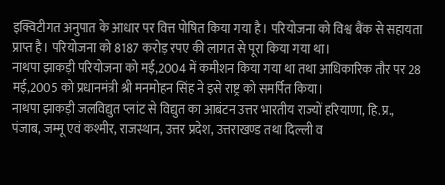इक्विटीगत अनुपात के आधार पर वित्त पोषित किया गया है। परियोजना को विश्व बैंक से सहायता प्राप्त है। परियोजना को 8187 करोड़ रपए की लागत से पूरा किया गया था।
नाथपा झाकड़ी परियोजना को मई,2004 में कमीशन किया गया था तथा आधिकारिक तौर पर 28 मई,2005 को प्रधानमंत्री श्री मनमोहन सिंह ने इसे राष्ट्र को समर्पित किया।
नाथपा झाकड़ी जलविद्युत प्लांट से विद्युत का आबंटन उत्तर भारतीय राज्यों हरियाणा, हि.प्र., पंजाब, जम्मू एवं कश्मीर, राजस्थान, उत्तर प्रदेश, उत्तराखण्ड तथा दिल्ली व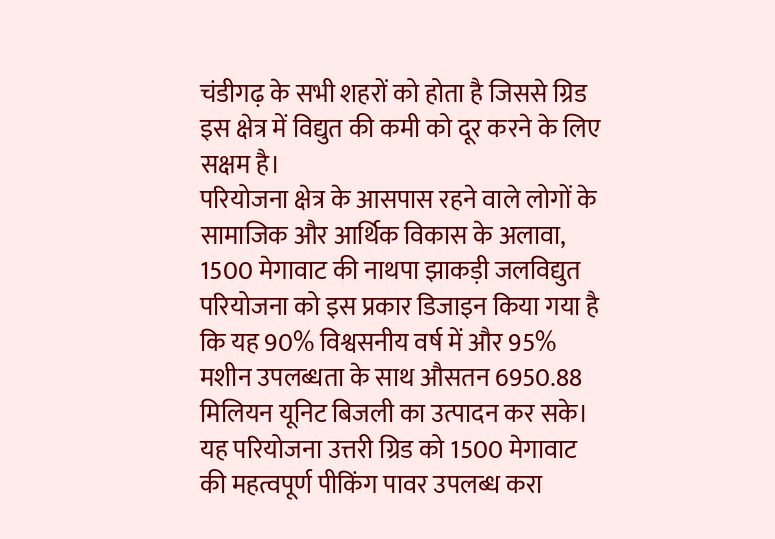चंडीगढ़ के सभी शहरों को होता है जिससे ग्रिड इस क्षेत्र में विद्युत की कमी को दूर करने के लिए सक्षम है।
परियोजना क्षेत्र के आसपास रहने वाले लोगों के सामाजिक और आर्थिक विकास के अलावा, 1500 मेगावाट की नाथपा झाकड़ी जलविद्युत परियोजना को इस प्रकार डिजाइन किया गया है कि यह 90% विश्वसनीय वर्ष में और 95% मशीन उपलब्धता के साथ औसतन 6950.88 मिलियन यूनिट बिजली का उत्पादन कर सके। यह परियोजना उत्तरी ग्रिड को 1500 मेगावाट की महत्वपूर्ण पीकिंग पावर उपलब्ध करा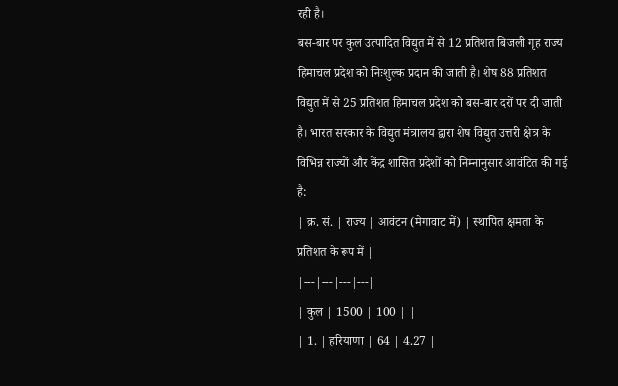रही है।
बस-बार पर कुल उत्पादित विद्युत में से 12 प्रतिशत बिजली गृह राज्य हिमाचल प्रदेश को निःशुल्क प्रदान की जाती है। शेष 88 प्रतिशत विद्युत में से 25 प्रतिशत हिमाचल प्रदेश को बस-बार दरों पर दी जाती है। भारत सरकार के विद्युत मंत्रालय द्वारा शेष विद्युत उत्तरी क्षेत्र के विभिन्न राज्यों और केंद्र शासित प्रदेशों को निम्नानुसार आवंटित की गई है:
| क्र. सं. | राज्य | आवंटन (मेगावाट में) | स्थापित क्षमता के प्रतिशत के रूप में |
|---|---|---|---|
| कुल | 1500 | 100 | |
| 1. | हरियाणा | 64 | 4.27 |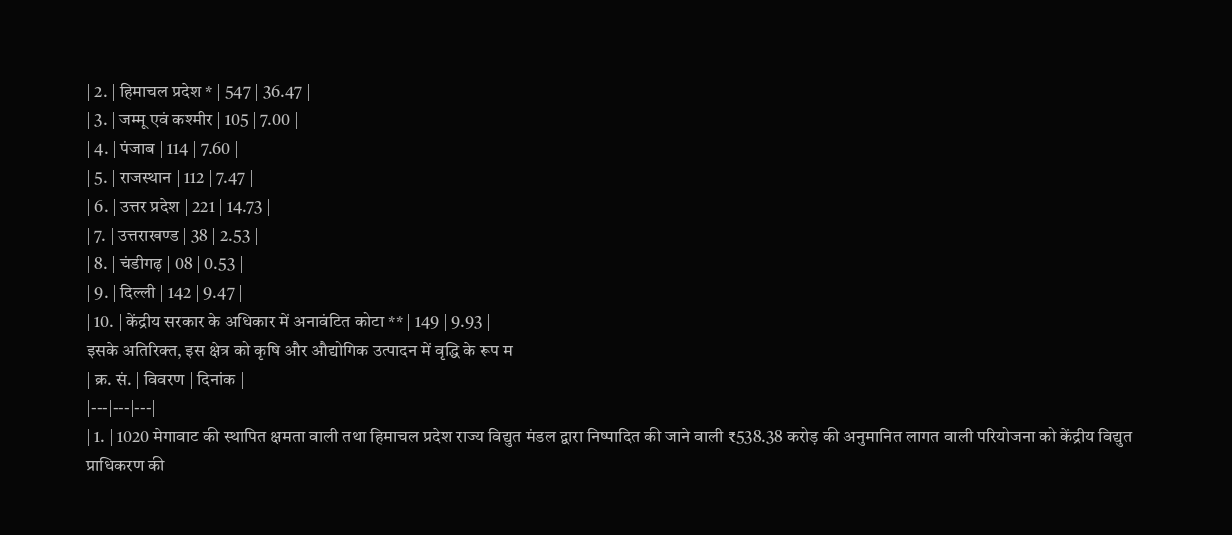| 2. | हिमाचल प्रदेश * | 547 | 36.47 |
| 3. | जम्मू एवं कश्मीर | 105 | 7.00 |
| 4. | पंजाब | 114 | 7.60 |
| 5. | राजस्थान | 112 | 7.47 |
| 6. | उत्तर प्रदेश | 221 | 14.73 |
| 7. | उत्तराखण्ड | 38 | 2.53 |
| 8. | चंडीगढ़ | 08 | 0.53 |
| 9. | दिल्ली | 142 | 9.47 |
| 10. | केंद्रीय सरकार के अधिकार में अनावंटित कोटा ** | 149 | 9.93 |
इसके अतिरिक्त, इस क्षेत्र को कृषि और औद्योगिक उत्पादन में वृद्धि के रूप म
| क्र. सं. | विवरण | दिनांक |
|---|---|---|
| 1. | 1020 मेगावाट की स्थापित क्षमता वाली तथा हिमाचल प्रदेश राज्य विद्युत मंडल द्वारा निष्पादित की जाने वाली ₹538.38 करोड़ की अनुमानित लागत वाली परियोजना को केंद्रीय विद्युत प्राधिकरण की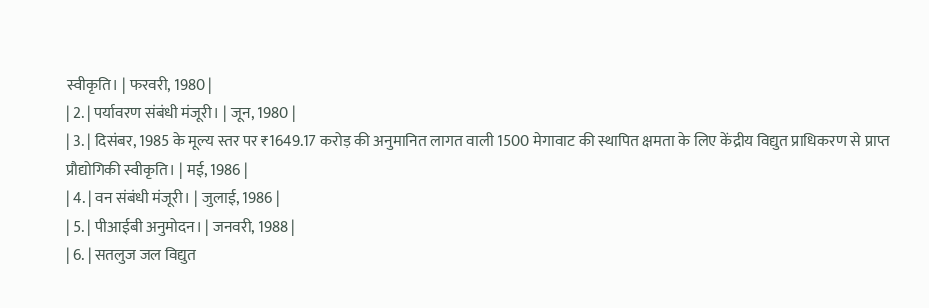स्वीकृति। | फरवरी, 1980 |
| 2. | पर्यावरण संबंधी मंजूरी। | जून, 1980 |
| 3. | दिसंबर, 1985 के मूल्य स्तर पर ₹1649.17 करोड़ की अनुमानित लागत वाली 1500 मेगावाट की स्थापित क्षमता के लिए केंद्रीय विद्युत प्राधिकरण से प्राप्त प्रौद्योगिकी स्वीकृति। | मई, 1986 |
| 4. | वन संबंधी मंजूरी। | जुलाई, 1986 |
| 5. | पीआईबी अनुमोदन। | जनवरी, 1988 |
| 6. | सतलुज जल विद्युत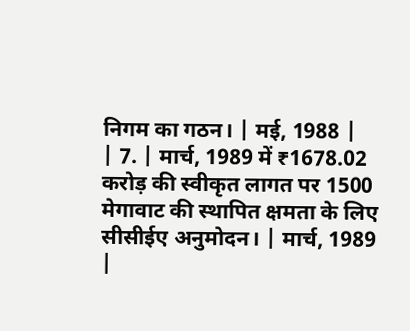निगम का गठन। | मई, 1988 |
| 7. | मार्च, 1989 में ₹1678.02 करोड़ की स्वीकृत लागत पर 1500 मेगावाट की स्थापित क्षमता के लिए सीसीईए अनुमोदन। | मार्च, 1989 |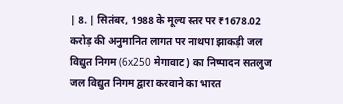| 8. | सितंबर, 1988 के मूल्य स्तर पर ₹1678.02 करोड़ की अनुमानित लागत पर नाथपा झाकड़ी जल विद्युत निगम (6x250 मेगावाट) का निष्पादन सतलुज जल विद्युत निगम द्वारा करवाने का भारत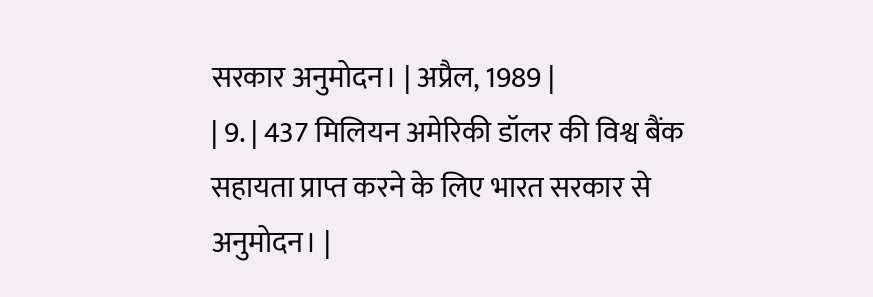सरकार अनुमोदन। | अप्रैल, 1989 |
| 9. | 437 मिलियन अमेरिकी डॉलर की विश्व बैंक सहायता प्राप्त करने के लिए भारत सरकार से अनुमोदन। |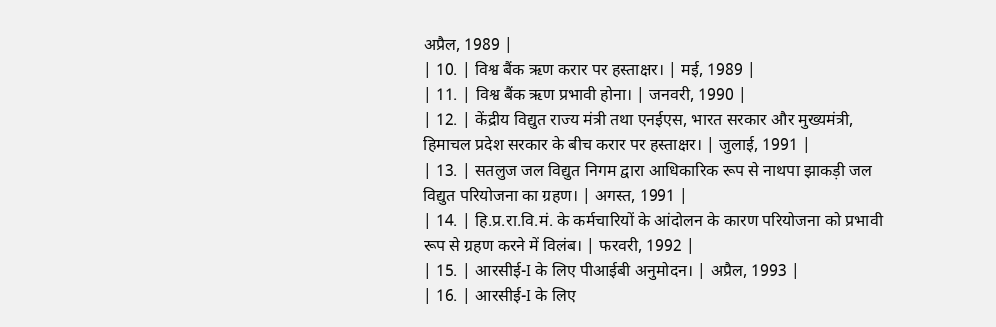अप्रैल, 1989 |
| 10. | विश्व बैंक ऋण करार पर हस्ताक्षर। | मई, 1989 |
| 11. | विश्व बैंक ऋण प्रभावी होना। | जनवरी, 1990 |
| 12. | केंद्रीय विद्युत राज्य मंत्री तथा एनईएस, भारत सरकार और मुख्यमंत्री, हिमाचल प्रदेश सरकार के बीच करार पर हस्ताक्षर। | जुलाई, 1991 |
| 13. | सतलुज जल विद्युत निगम द्वारा आधिकारिक रूप से नाथपा झाकड़ी जल विद्युत परियोजना का ग्रहण। | अगस्त, 1991 |
| 14. | हि.प्र.रा.वि.मं. के कर्मचारियों के आंदोलन के कारण परियोजना को प्रभावी रूप से ग्रहण करने में विलंब। | फरवरी, 1992 |
| 15. | आरसीई-I के लिए पीआईबी अनुमोदन। | अप्रैल, 1993 |
| 16. | आरसीई-I के लिए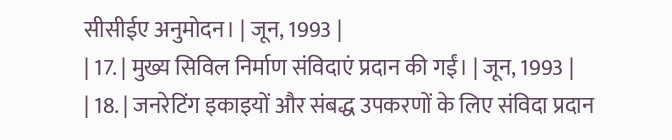सीसीईए अनुमोदन। | जून, 1993 |
| 17. | मुख्य सिविल निर्माण संविदाएं प्रदान की गईं। | जून, 1993 |
| 18. | जनरेटिंग इकाइयों और संबद्ध उपकरणों के लिए संविदा प्रदान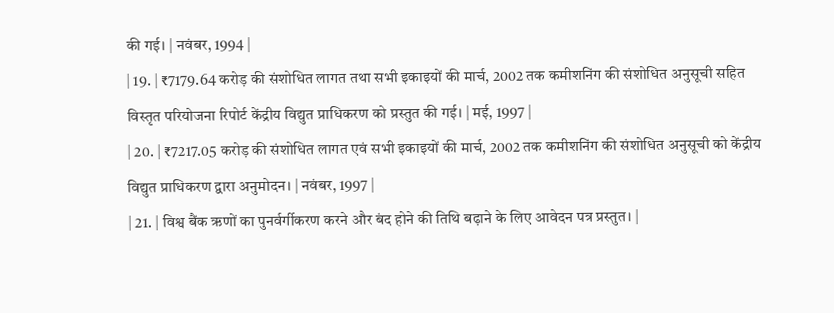की गई। | नवंबर, 1994 |
| 19. | ₹7179.64 करोड़ की संशोधित लागत तथा सभी इकाइयों की मार्च, 2002 तक कमीशनिंग की संशोधित अनुसूची सहित विस्तृत परियोजना रिपोर्ट केंद्रीय विद्युत प्राधिकरण को प्रस्तुत की गई। | मई, 1997 |
| 20. | ₹7217.05 करोड़ की संशोधित लागत एवं सभी इकाइयों की मार्च, 2002 तक कमीशनिंग की संशोधित अनुसूची को केंद्रीय विद्युत प्राधिकरण द्वारा अनुमोदन। | नवंबर, 1997 |
| 21. | विश्व बैंक ऋणों का पुनर्वर्गीकरण करने और बंद होने की तिथि बढ़ाने के लिए आवेदन पत्र प्रस्तुत। |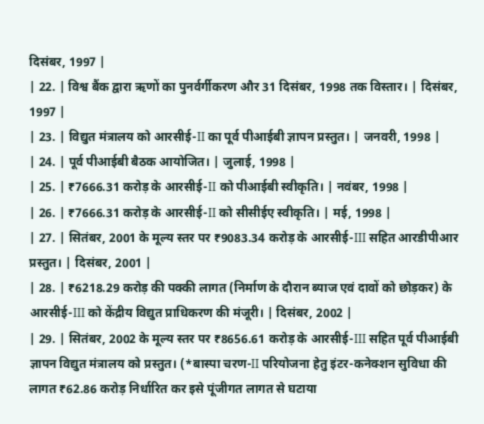दिसंबर, 1997 |
| 22. | विश्व बैंक द्वारा ऋणों का पुनर्वर्गीकरण और 31 दिसंबर, 1998 तक विस्तार। | दिसंबर, 1997 |
| 23. | विद्युत मंत्रालय को आरसीई-II का पूर्व पीआईबी ज्ञापन प्रस्तुत। | जनवरी, 1998 |
| 24. | पूर्व पीआईबी बैठक आयोजित। | जुलाई, 1998 |
| 25. | ₹7666.31 करोड़ के आरसीई-II को पीआईबी स्वीकृति। | नवंबर, 1998 |
| 26. | ₹7666.31 करोड़ के आरसीई-II को सीसीईए स्वीकृति। | मई, 1998 |
| 27. | सितंबर, 2001 के मूल्य स्तर पर ₹9083.34 करोड़ के आरसीई-III सहित आरडीपीआर प्रस्तुत। | दिसंबर, 2001 |
| 28. | ₹6218.29 करोड़ की पक्की लागत (निर्माण के दौरान ब्याज एवं दावों को छोड़कर) के आरसीई-III को केंद्रीय विद्युत प्राधिकरण की मंजूरी। | दिसंबर, 2002 |
| 29. | सितंबर, 2002 के मूल्य स्तर पर ₹8656.61 करोड़ के आरसीई-III सहित पूर्व पीआईबी ज्ञापन विद्युत मंत्रालय को प्रस्तुत। (*बास्पा चरण-II परियोजना हेतु इंटर-कनेक्शन सुविधा की लागत ₹62.86 करोड़ निर्धारित कर इसे पूंजीगत लागत से घटाया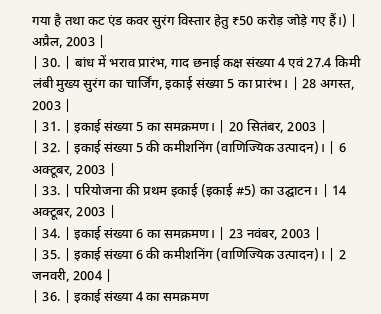गया है तथा कट एंड कवर सुरंग विस्तार हेतु ₹50 करोड़ जोड़े गए हैं।) | अप्रैल, 2003 |
| 30. | बांध में भराव प्रारंभ, गाद छनाई कक्ष संख्या 4 एवं 27.4 किमी लंबी मुख्य सुरंग का चार्जिंग, इकाई संख्या 5 का प्रारंभ। | 28 अगस्त, 2003 |
| 31. | इकाई संख्या 5 का समक्रमण। | 20 सितंबर, 2003 |
| 32. | इकाई संख्या 5 की कमीशनिंग (वाणिज्यिक उत्पादन)। | 6 अक्टूबर, 2003 |
| 33. | परियोजना की प्रथम इकाई (इकाई #5) का उद्घाटन। | 14 अक्टूबर, 2003 |
| 34. | इकाई संख्या 6 का समक्रमण। | 23 नवंबर, 2003 |
| 35. | इकाई संख्या 6 की कमीशनिंग (वाणिज्यिक उत्पादन)। | 2 जनवरी, 2004 |
| 36. | इकाई संख्या 4 का समक्रमण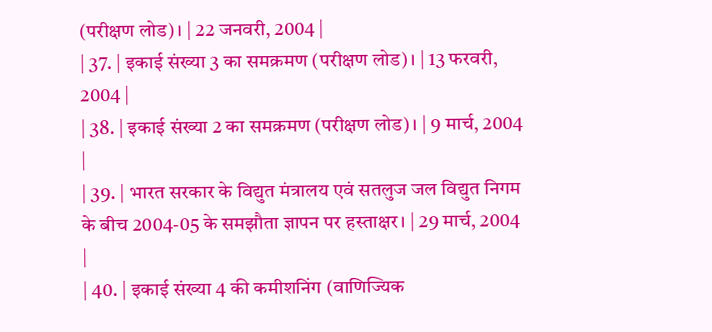(परीक्षण लोड)। | 22 जनवरी, 2004 |
| 37. | इकाई संख्या 3 का समक्रमण (परीक्षण लोड)। | 13 फरवरी, 2004 |
| 38. | इकाई संख्या 2 का समक्रमण (परीक्षण लोड)। | 9 मार्च, 2004 |
| 39. | भारत सरकार के विद्युत मंत्रालय एवं सतलुज जल विद्युत निगम के बीच 2004-05 के समझौता ज्ञापन पर हस्ताक्षर। | 29 मार्च, 2004 |
| 40. | इकाई संख्या 4 की कमीशनिंग (वाणिज्यिक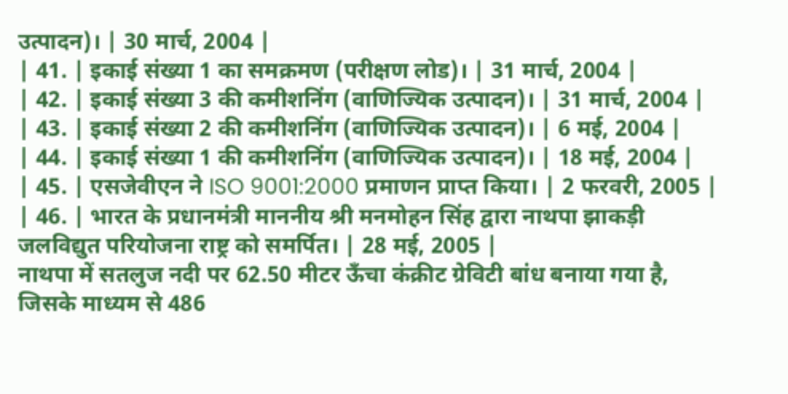उत्पादन)। | 30 मार्च, 2004 |
| 41. | इकाई संख्या 1 का समक्रमण (परीक्षण लोड)। | 31 मार्च, 2004 |
| 42. | इकाई संख्या 3 की कमीशनिंग (वाणिज्यिक उत्पादन)। | 31 मार्च, 2004 |
| 43. | इकाई संख्या 2 की कमीशनिंग (वाणिज्यिक उत्पादन)। | 6 मई, 2004 |
| 44. | इकाई संख्या 1 की कमीशनिंग (वाणिज्यिक उत्पादन)। | 18 मई, 2004 |
| 45. | एसजेवीएन ने ISO 9001:2000 प्रमाणन प्राप्त किया। | 2 फरवरी, 2005 |
| 46. | भारत के प्रधानमंत्री माननीय श्री मनमोहन सिंह द्वारा नाथपा झाकड़ी जलविद्युत परियोजना राष्ट्र को समर्पित। | 28 मई, 2005 |
नाथपा में सतलुज नदी पर 62.50 मीटर ऊँचा कंक्रीट ग्रेविटी बांध बनाया गया है, जिसके माध्यम से 486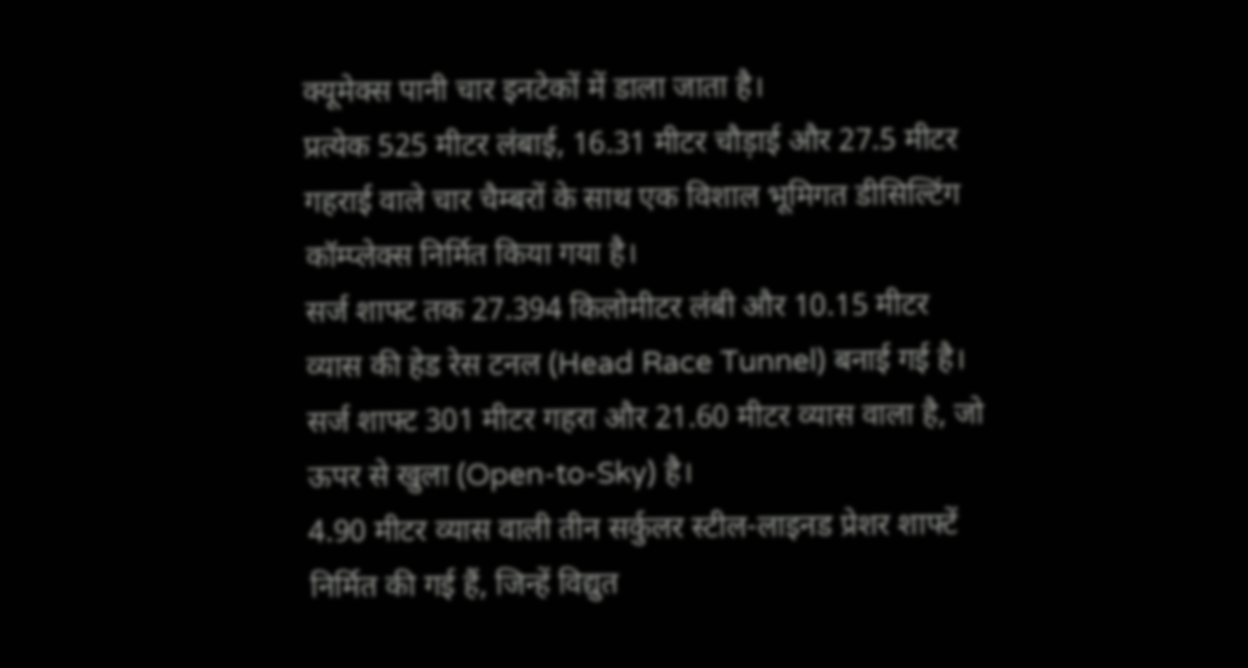क्यूमेक्स पानी चार इनटेकों में डाला जाता है।
प्रत्येक 525 मीटर लंबाई, 16.31 मीटर चौड़ाई और 27.5 मीटर गहराई वाले चार चैम्बरों के साथ एक विशाल भूमिगत डीसिल्टिंग कॉम्प्लेक्स निर्मित किया गया है।
सर्ज शाफ्ट तक 27.394 किलोमीटर लंबी और 10.15 मीटर व्यास की हेड रेस टनल (Head Race Tunnel) बनाई गई है।
सर्ज शाफ्ट 301 मीटर गहरा और 21.60 मीटर व्यास वाला है, जो ऊपर से खुला (Open-to-Sky) है।
4.90 मीटर व्यास वाली तीन सर्कुलर स्टील-लाइनड प्रेशर शाफ्टें निर्मित की गई हैं, जिन्हें विद्युत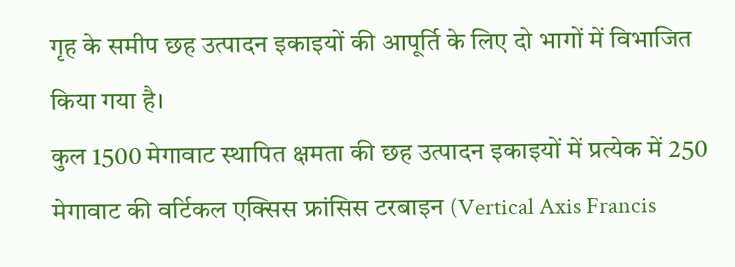गृह के समीप छह उत्पादन इकाइयों की आपूर्ति के लिए दो भागों में विभाजित किया गया है।
कुल 1500 मेगावाट स्थापित क्षमता की छह उत्पादन इकाइयों में प्रत्येक में 250 मेगावाट की वर्टिकल एक्सिस फ्रांसिस टरबाइन (Vertical Axis Francis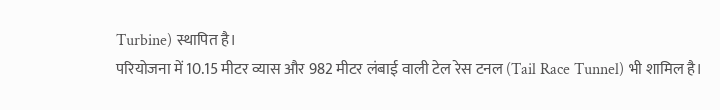Turbine) स्थापित है।
परियोजना में 10.15 मीटर व्यास और 982 मीटर लंबाई वाली टेल रेस टनल (Tail Race Tunnel) भी शामिल है।